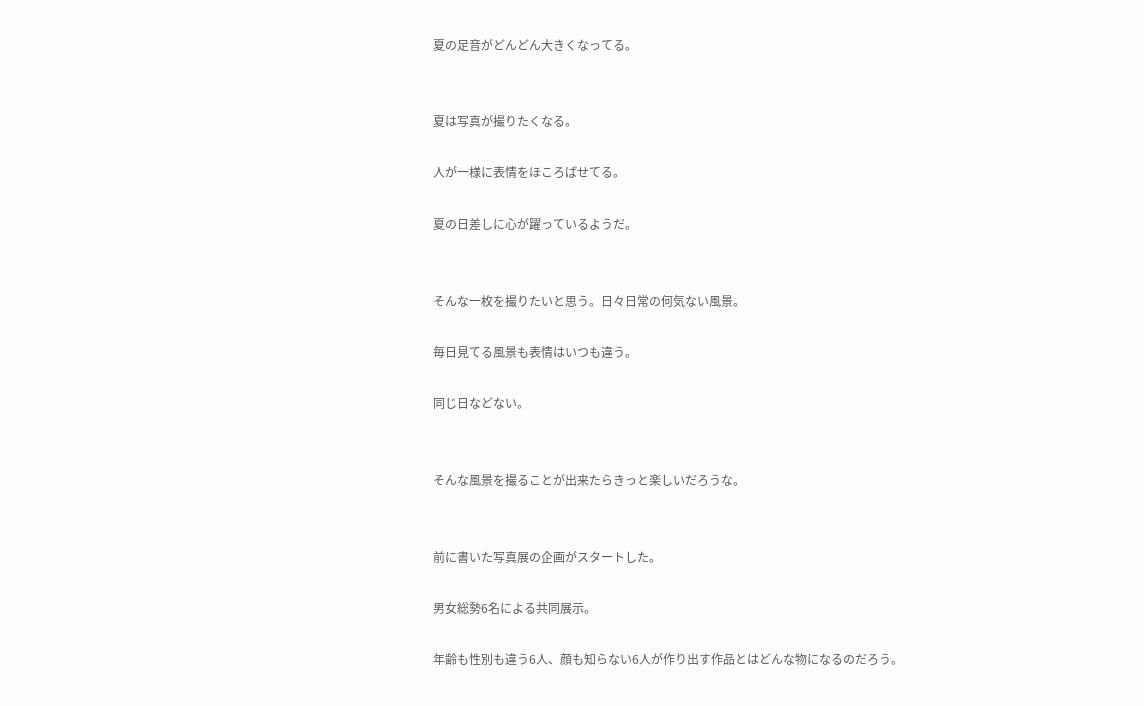夏の足音がどんどん大きくなってる。


夏は写真が撮りたくなる。

人が一様に表情をほころばせてる。

夏の日差しに心が躍っているようだ。


そんな一枚を撮りたいと思う。日々日常の何気ない風景。

毎日見てる風景も表情はいつも違う。

同じ日などない。


そんな風景を撮ることが出来たらきっと楽しいだろうな。


前に書いた写真展の企画がスタートした。

男女総勢6名による共同展示。

年齢も性別も違う6人、顔も知らない6人が作り出す作品とはどんな物になるのだろう。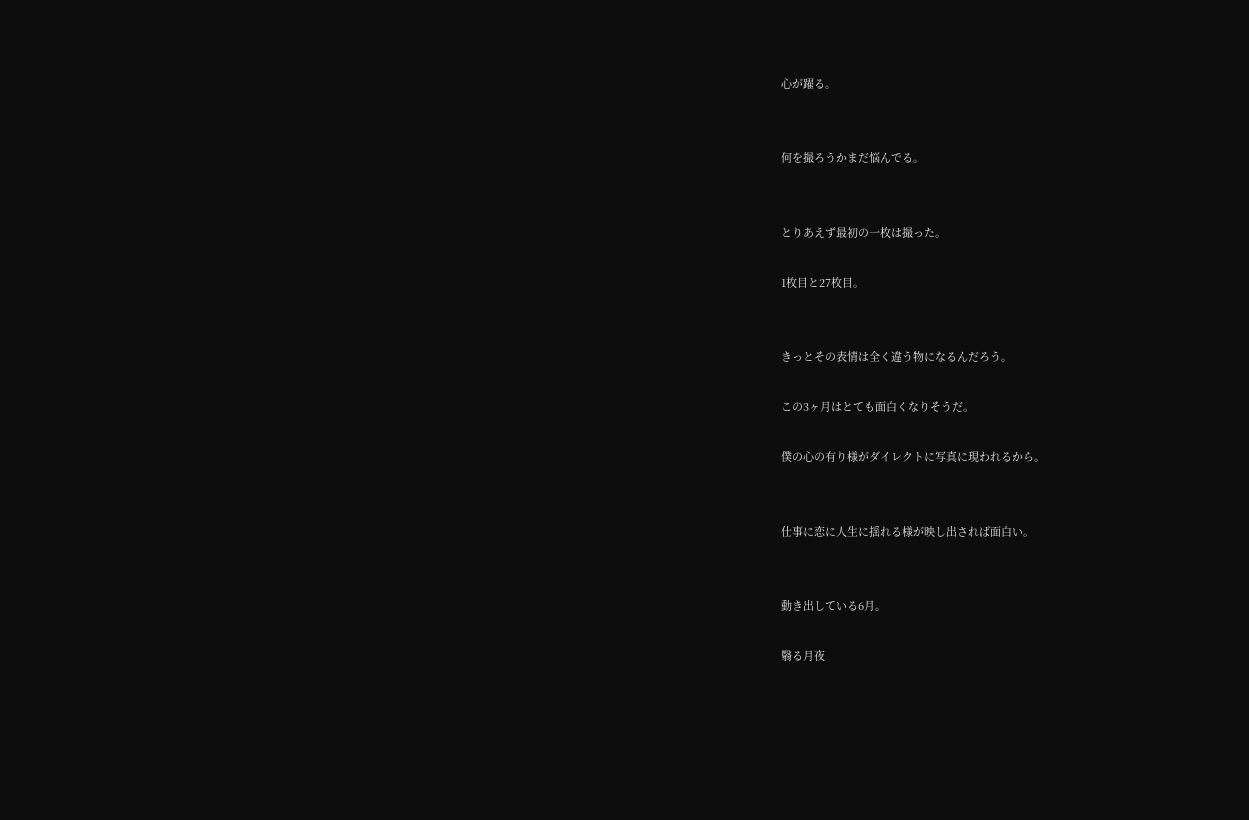心が躍る。


何を撮ろうかまだ悩んでる。


とりあえず最初の一枚は撮った。

1枚目と27枚目。


きっとその表情は全く違う物になるんだろう。

この3ヶ月はとても面白くなりそうだ。

僕の心の有り様がダイレクトに写真に現われるから。


仕事に恋に人生に揺れる様が映し出されば面白い。


動き出している6月。

翳る月夜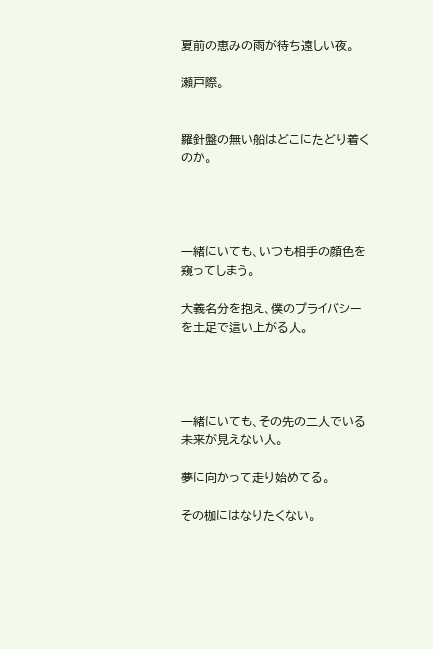夏前の恵みの雨が待ち遠しい夜。

瀬戸際。


羅針盤の無い船はどこにたどり着くのか。




一緒にいても、いつも相手の顔色を窺ってしまう。

大義名分を抱え、僕のプライバシーを土足で這い上がる人。




一緒にいても、その先の二人でいる未来が見えない人。

夢に向かって走り始めてる。

その枷にはなりたくない。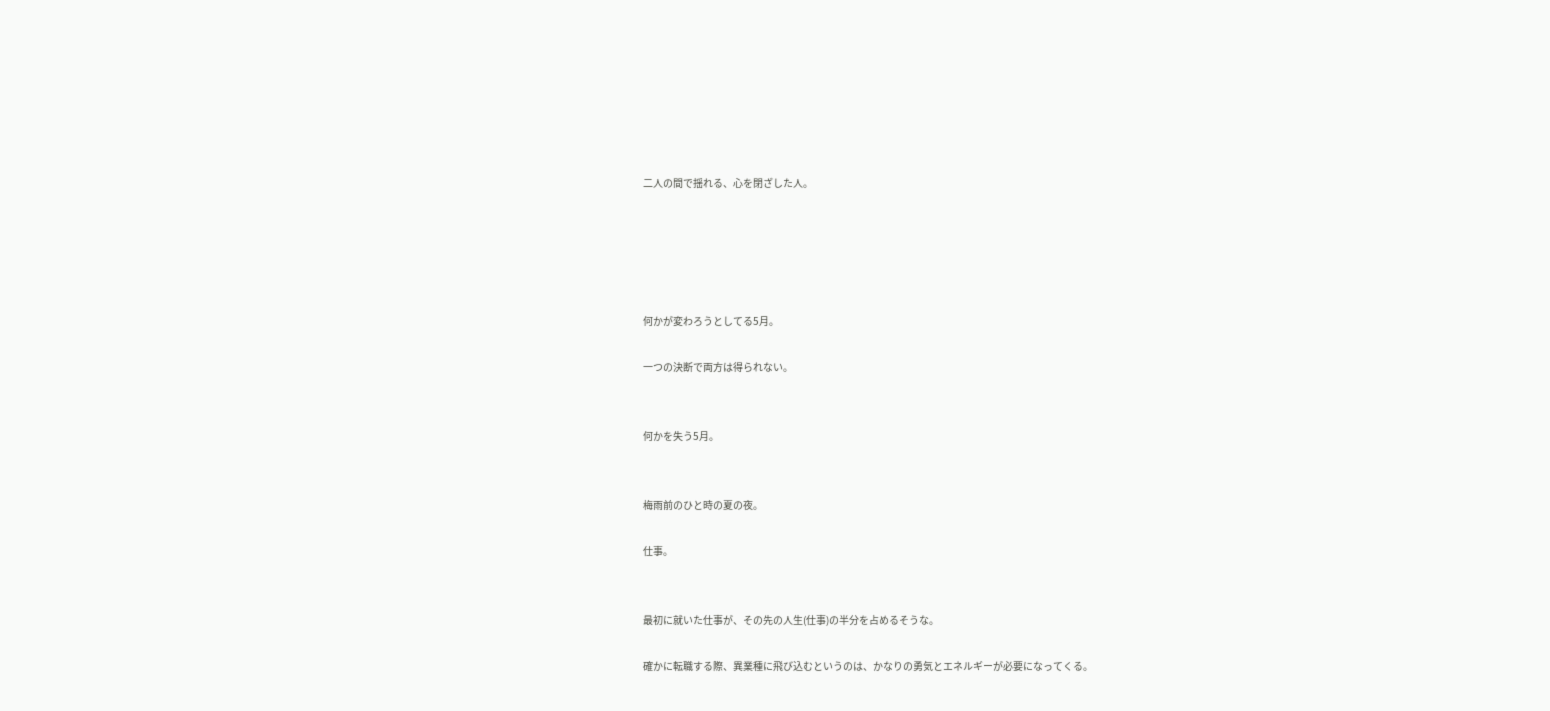二人の間で揺れる、心を閉ざした人。





何かが変わろうとしてる5月。

一つの決断で両方は得られない。


何かを失う5月。


梅雨前のひと時の夏の夜。

仕事。


最初に就いた仕事が、その先の人生(仕事)の半分を占めるそうな。

確かに転職する際、異業種に飛び込むというのは、かなりの勇気とエネルギーが必要になってくる。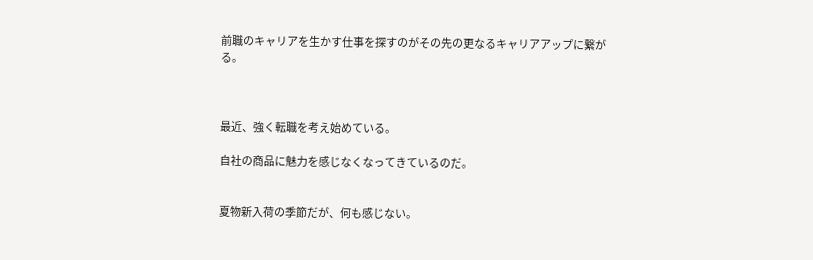前職のキャリアを生かす仕事を探すのがその先の更なるキャリアアップに繋がる。



最近、強く転職を考え始めている。

自社の商品に魅力を感じなくなってきているのだ。


夏物新入荷の季節だが、何も感じない。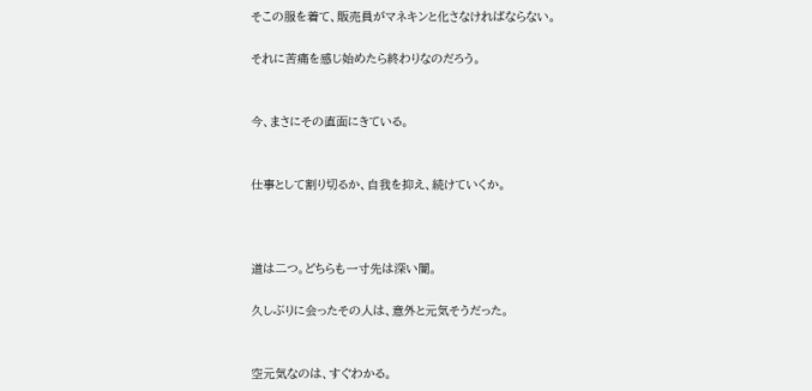そこの服を着て、販売員がマネキンと化さなければならない。

それに苦痛を感じ始めたら終わりなのだろう。


今、まさにその直面にきている。


仕事として割り切るか、自我を抑え、続けていくか。



道は二つ。どちらも一寸先は深い闇。

久しぶりに会ったその人は、意外と元気そうだった。


空元気なのは、すぐわかる。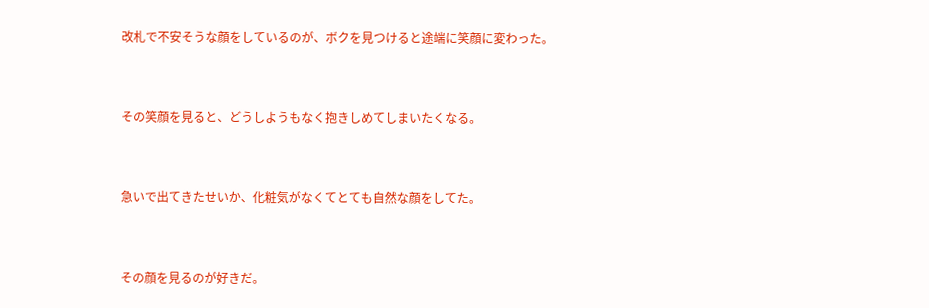改札で不安そうな顔をしているのが、ボクを見つけると途端に笑顔に変わった。


その笑顔を見ると、どうしようもなく抱きしめてしまいたくなる。


急いで出てきたせいか、化粧気がなくてとても自然な顔をしてた。


その顔を見るのが好きだ。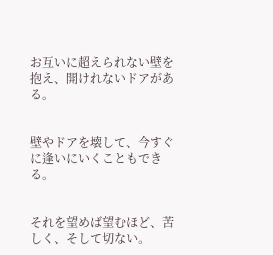お互いに超えられない壁を抱え、開けれないドアがある。


壁やドアを壊して、今すぐに逢いにいくこともできる。


それを望めば望むほど、苦しく、そして切ない。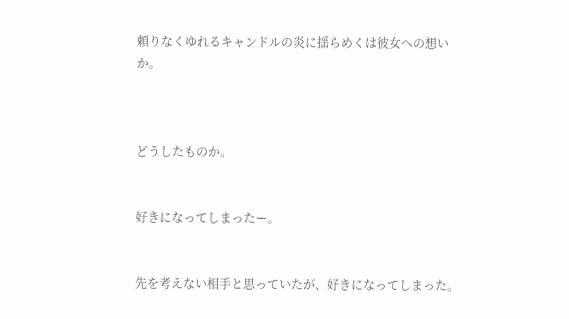頼りなくゆれるキャンドルの炎に揺らめくは彼女への想いか。



どうしたものか。


好きになってしまったー。


先を考えない相手と思っていたが、好きになってしまった。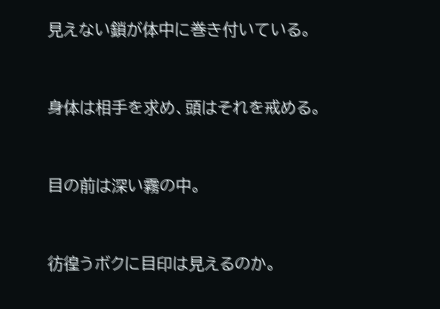見えない鎖が体中に巻き付いている。


身体は相手を求め、頭はそれを戒める。


目の前は深い霧の中。


彷徨うボクに目印は見えるのか。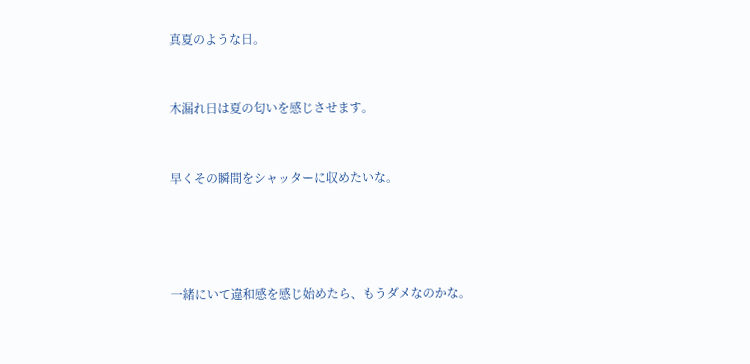真夏のような日。


木漏れ日は夏の匂いを感じさせます。


早くその瞬間をシャッターに収めたいな。




一緒にいて違和感を感じ始めたら、もうダメなのかな。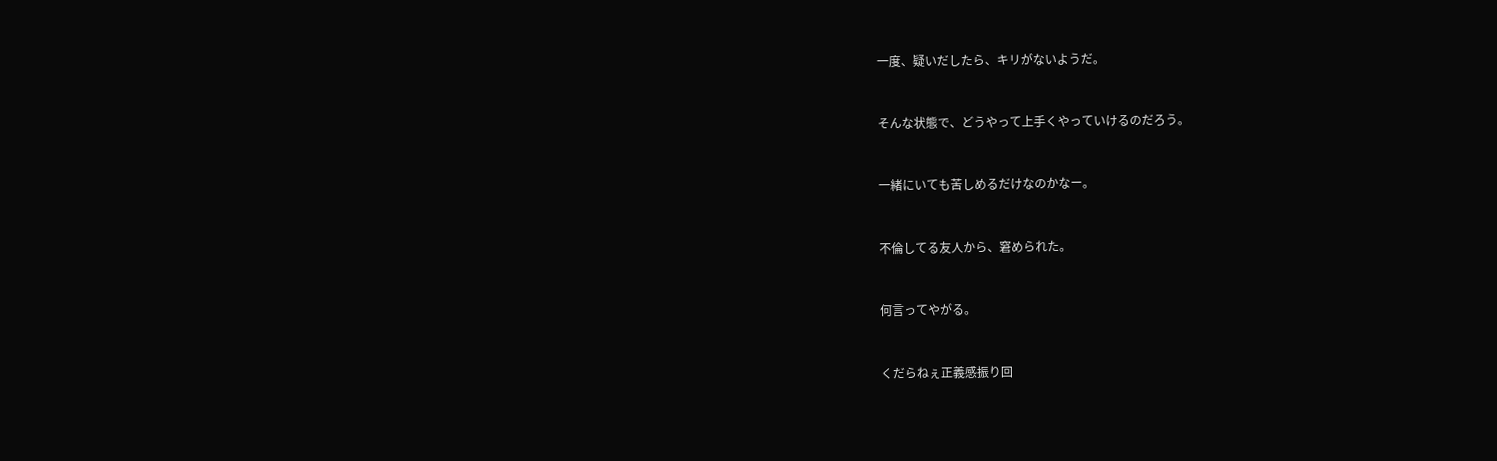一度、疑いだしたら、キリがないようだ。


そんな状態で、どうやって上手くやっていけるのだろう。


一緒にいても苦しめるだけなのかなー。


不倫してる友人から、窘められた。


何言ってやがる。


くだらねぇ正義感振り回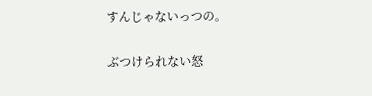すんじゃないっつの。


ぶつけられない怒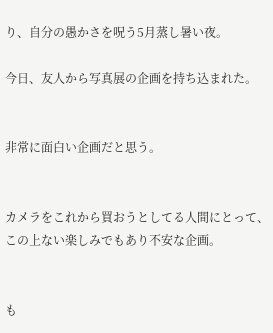り、自分の愚かさを呪う5月蒸し暑い夜。

今日、友人から写真展の企画を持ち込まれた。


非常に面白い企画だと思う。


カメラをこれから買おうとしてる人間にとって、この上ない楽しみでもあり不安な企画。


も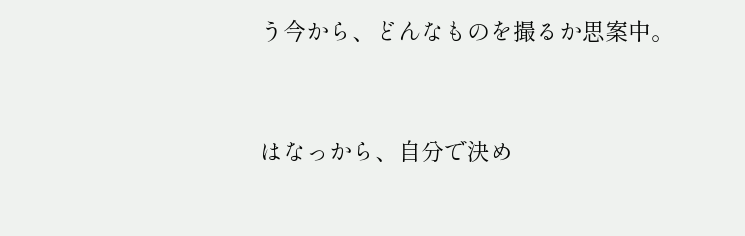う今から、どんなものを撮るか思案中。


はなっから、自分で決め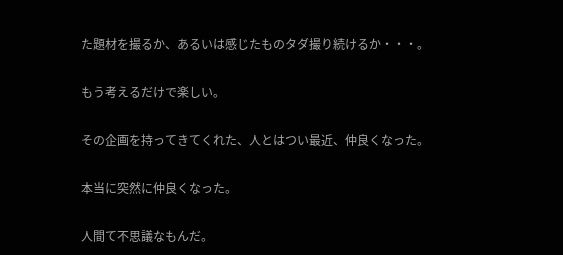た題材を撮るか、あるいは感じたものタダ撮り続けるか・・・。


もう考えるだけで楽しい。


その企画を持ってきてくれた、人とはつい最近、仲良くなった。


本当に突然に仲良くなった。


人間て不思議なもんだ。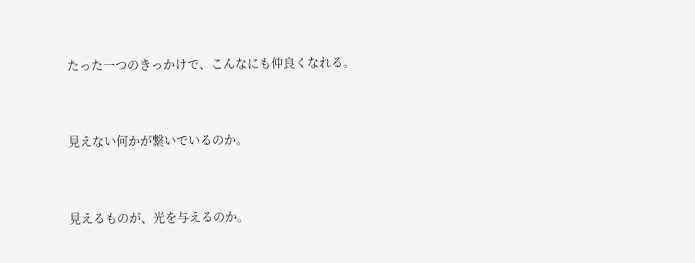たった一つのきっかけで、こんなにも仲良くなれる。


見えない何かが繋いでいるのか。


見えるものが、光を与えるのか。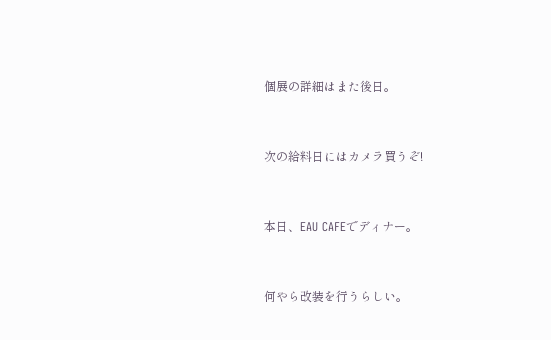個展の詳細はまた後日。


次の給料日にはカメラ買うぞ!


本日、EAU CAFEでディナー。


何やら改装を行うらしい。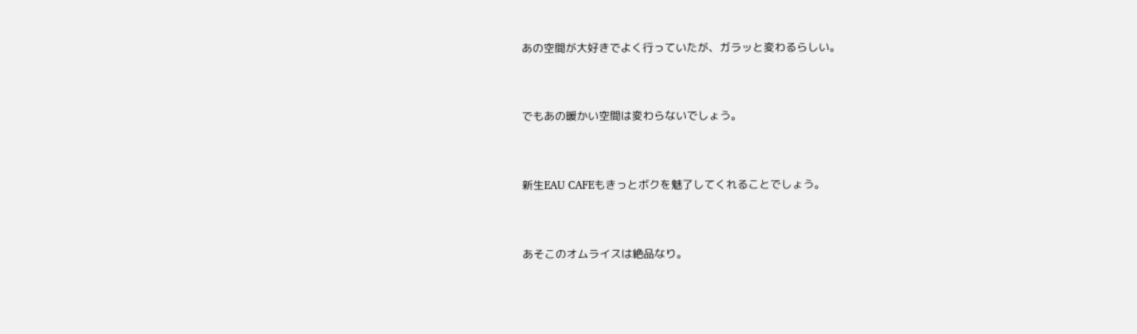あの空間が大好きでよく行っていたが、ガラッと変わるらしい。


でもあの暖かい空間は変わらないでしょう。


新生EAU CAFEもきっとボクを魅了してくれることでしょう。


あそこのオムライスは絶品なり。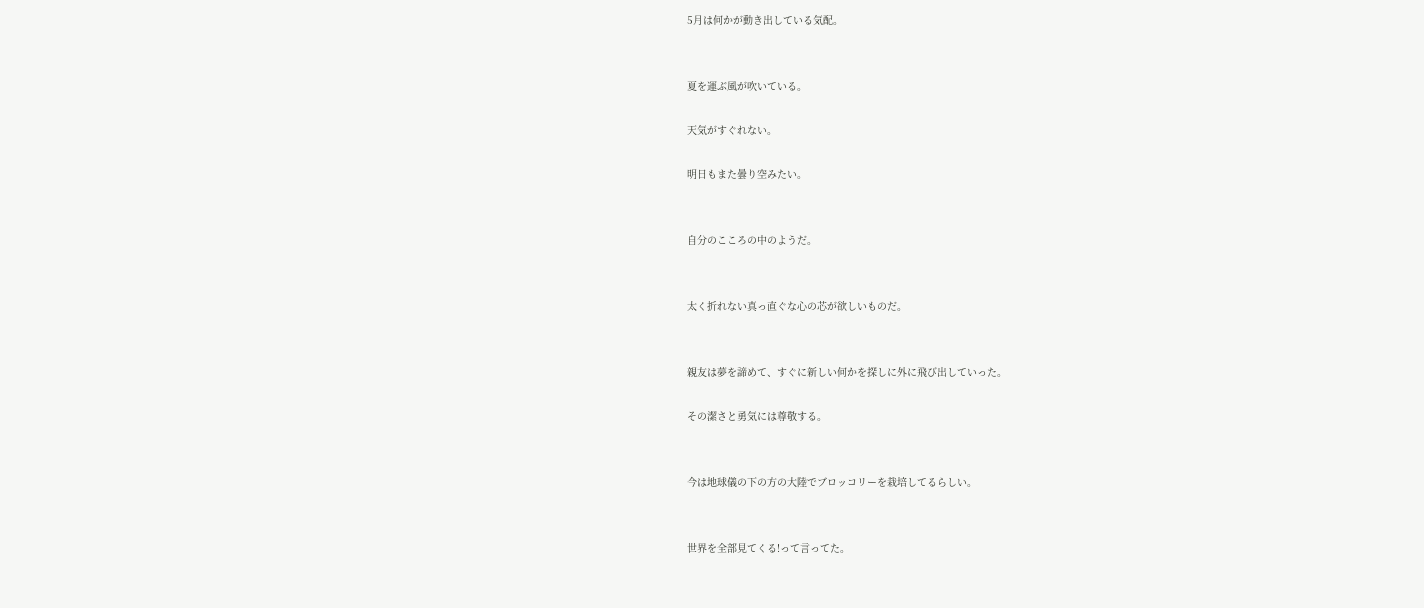5月は何かが動き出している気配。


夏を運ぶ風が吹いている。

天気がすぐれない。

明日もまた曇り空みたい。


自分のこころの中のようだ。


太く折れない真っ直ぐな心の芯が欲しいものだ。


親友は夢を諦めて、すぐに新しい何かを探しに外に飛び出していった。

その潔さと勇気には尊敬する。


今は地球儀の下の方の大陸でブロッコリーを栽培してるらしい。


世界を全部見てくる!って言ってた。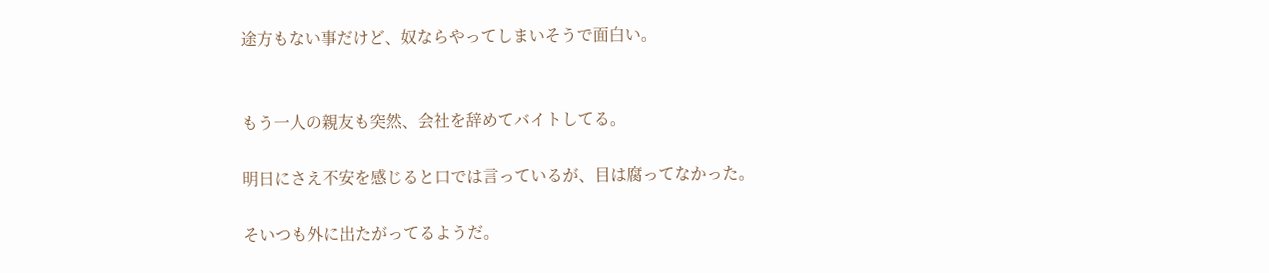途方もない事だけど、奴ならやってしまいそうで面白い。


もう一人の親友も突然、会社を辞めてバイトしてる。

明日にさえ不安を感じると口では言っているが、目は腐ってなかった。

そいつも外に出たがってるようだ。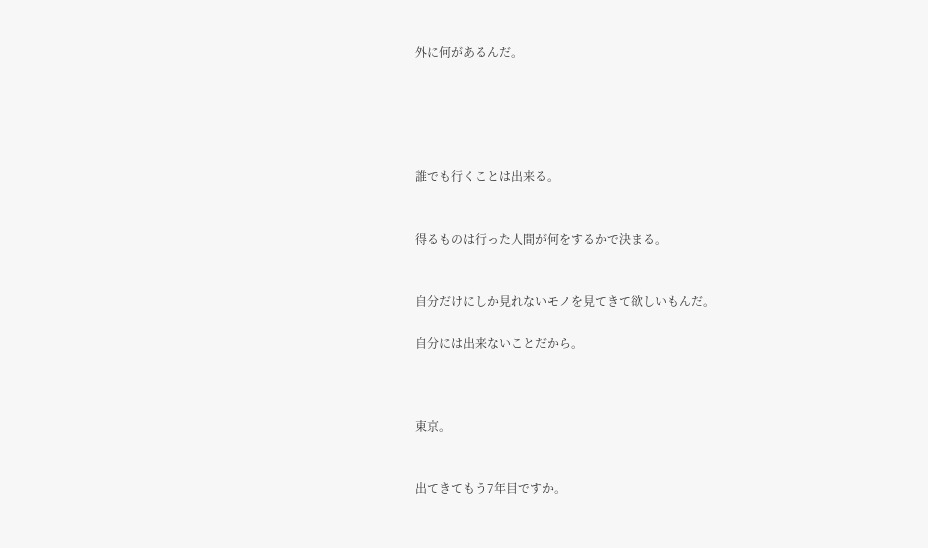外に何があるんだ。





誰でも行くことは出来る。


得るものは行った人間が何をするかで決まる。


自分だけにしか見れないモノを見てきて欲しいもんだ。

自分には出来ないことだから。



東京。


出てきてもう7年目ですか。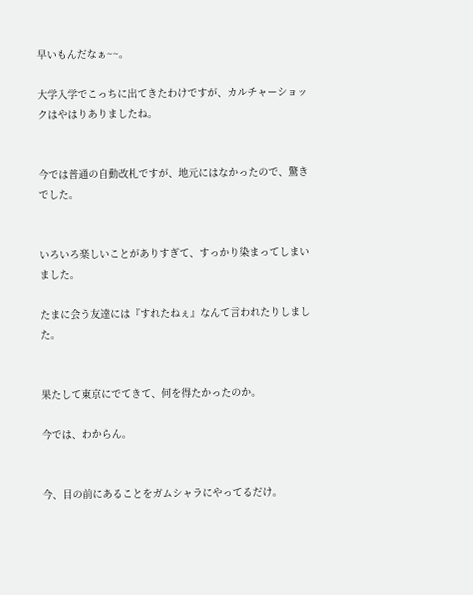早いもんだなぁ~~。

大学入学でこっちに出てきたわけですが、カルチャーショックはやはりありましたね。


今では普通の自動改札ですが、地元にはなかったので、驚きでした。


いろいろ楽しいことがありすぎて、すっかり染まってしまいました。

たまに会う友達には『すれたねぇ』なんて言われたりしました。


果たして東京にでてきて、何を得たかったのか。

今では、わからん。


今、目の前にあることをガムシャラにやってるだけ。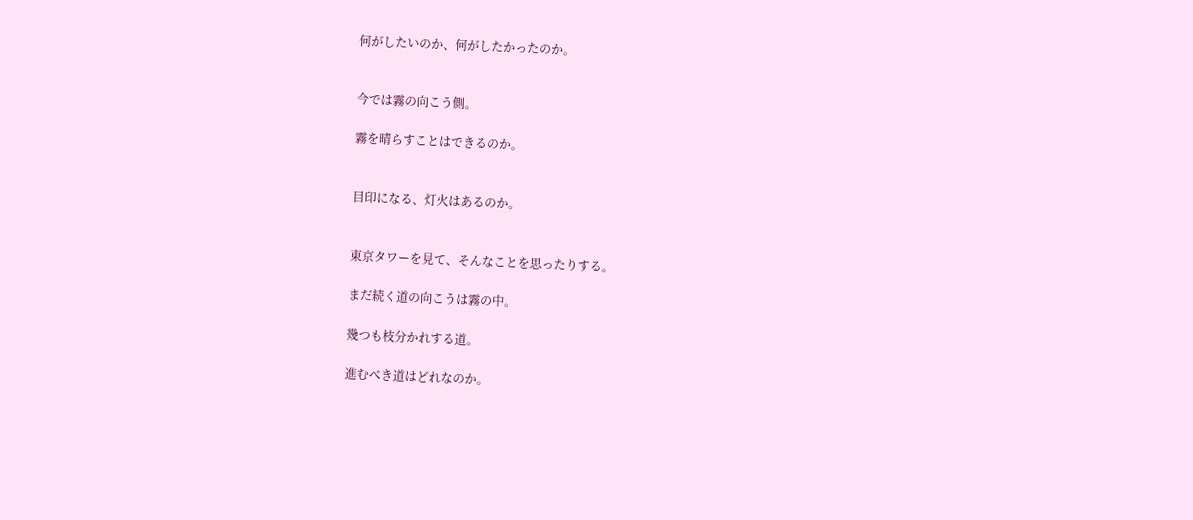何がしたいのか、何がしたかったのか。


今では霧の向こう側。

霧を晴らすことはできるのか。


目印になる、灯火はあるのか。


東京タワーを見て、そんなことを思ったりする。

まだ続く道の向こうは霧の中。

幾つも枝分かれする道。

進むべき道はどれなのか。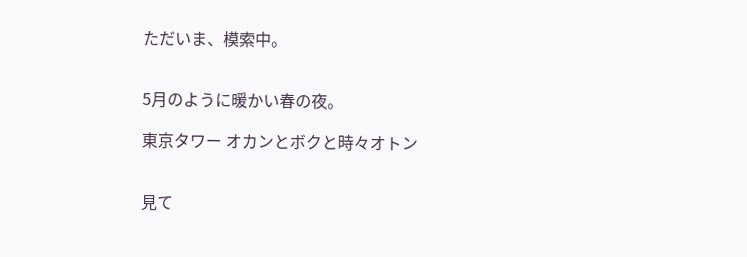ただいま、模索中。


5月のように暖かい春の夜。

東京タワー オカンとボクと時々オトン


見て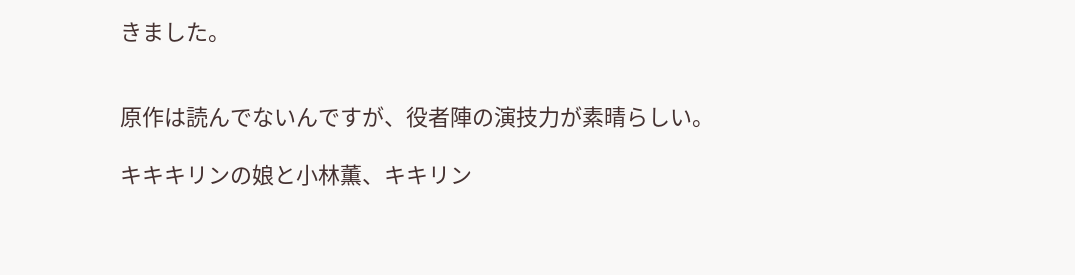きました。


原作は読んでないんですが、役者陣の演技力が素晴らしい。

キキキリンの娘と小林薫、キキリン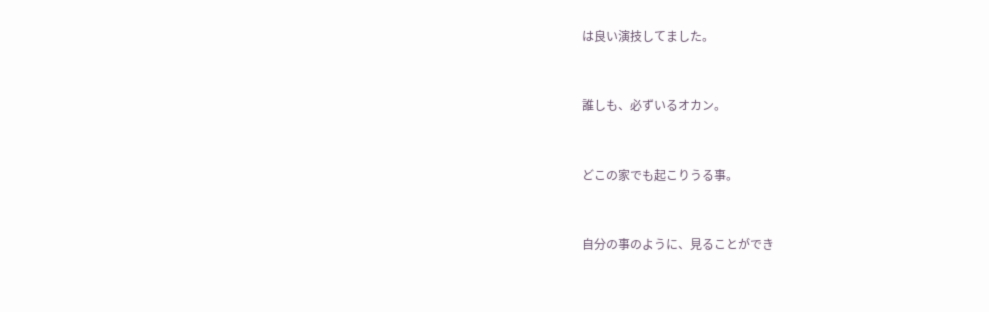は良い演技してました。


誰しも、必ずいるオカン。


どこの家でも起こりうる事。


自分の事のように、見ることができ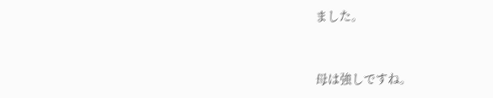ました。


母は強しですね。